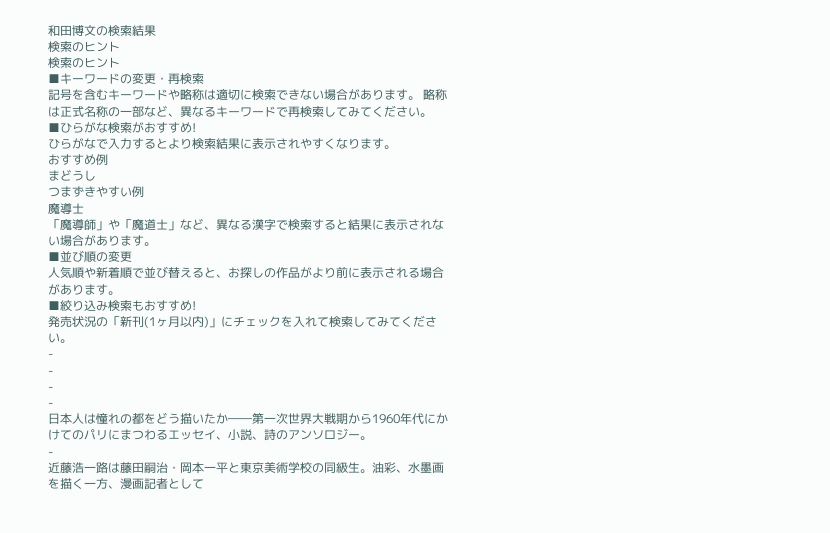和田博文の検索結果
検索のヒント
検索のヒント
■キーワードの変更・再検索
記号を含むキーワードや略称は適切に検索できない場合があります。 略称は正式名称の一部など、異なるキーワードで再検索してみてください。
■ひらがな検索がおすすめ!
ひらがなで入力するとより検索結果に表示されやすくなります。
おすすめ例
まどうし
つまずきやすい例
魔導士
「魔導師」や「魔道士」など、異なる漢字で検索すると結果に表示されない場合があります。
■並び順の変更
人気順や新着順で並び替えると、お探しの作品がより前に表示される場合があります。
■絞り込み検索もおすすめ!
発売状況の「新刊(1ヶ月以内)」にチェックを入れて検索してみてください。
-
-
-
-
日本人は憧れの都をどう描いたか――第一次世界大戦期から1960年代にかけてのパリにまつわるエッセイ、小説、詩のアンソロジー。
-
近藤浩一路は藤田嗣治・岡本一平と東京美術学校の同級生。油彩、水墨画を描く一方、漫画記者として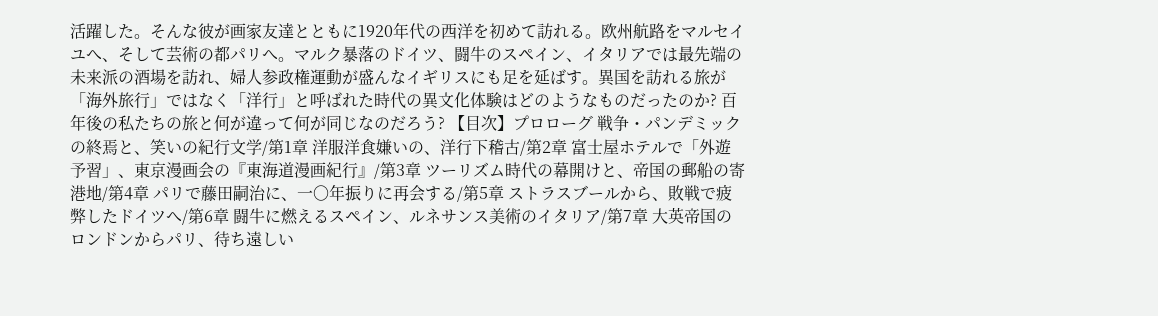活躍した。そんな彼が画家友達とともに1920年代の西洋を初めて訪れる。欧州航路をマルセイユへ、そして芸術の都パリへ。マルク暴落のドイツ、闘牛のスペイン、イタリアでは最先端の未来派の酒場を訪れ、婦人参政権運動が盛んなイギリスにも足を延ばす。異国を訪れる旅が「海外旅行」ではなく「洋行」と呼ばれた時代の異文化体験はどのようなものだったのか? 百年後の私たちの旅と何が違って何が同じなのだろう? 【目次】プロローグ 戦争・パンデミックの終焉と、笑いの紀行文学/第1章 洋服洋食嫌いの、洋行下稽古/第2章 富士屋ホテルで「外遊予習」、東京漫画会の『東海道漫画紀行』/第3章 ツーリズム時代の幕開けと、帝国の郵船の寄港地/第4章 パリで藤田嗣治に、一〇年振りに再会する/第5章 ストラスブールから、敗戦で疲弊したドイツへ/第6章 闘牛に燃えるスペイン、ルネサンス美術のイタリア/第7章 大英帝国のロンドンからパリ、待ち遠しい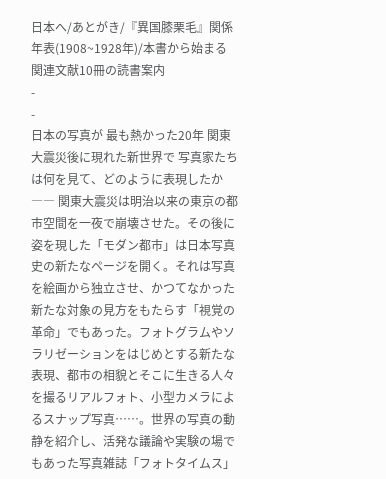日本へ/あとがき/『異国膝栗毛』関係年表(1908~1928年)/本書から始まる関連文献10冊の読書案内
-
-
日本の写真が 最も熱かった20年 関東大震災後に現れた新世界で 写真家たちは何を見て、どのように表現したか―― 関東大震災は明治以来の東京の都市空間を一夜で崩壊させた。その後に姿を現した「モダン都市」は日本写真史の新たなページを開く。それは写真を絵画から独立させ、かつてなかった新たな対象の見方をもたらす「視覚の革命」でもあった。フォトグラムやソラリゼーションをはじめとする新たな表現、都市の相貌とそこに生きる人々を撮るリアルフォト、小型カメラによるスナップ写真……。世界の写真の動静を紹介し、活発な議論や実験の場でもあった写真雑誌「フォトタイムス」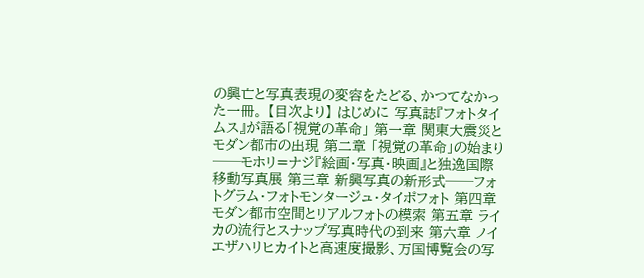の興亡と写真表現の変容をたどる、かつてなかった一冊。 【目次より】 はじめに 写真誌『フォトタイムス』が語る「視覚の革命」 第一章 関東大震災とモダン都市の出現 第二章 「視覚の革命」の始まり──モホリ=ナジ『絵画・写真・映画』と独逸国際移動写真展 第三章 新興写真の新形式──フォトグラム・フォトモンタージュ・タイポフォト 第四章 モダン都市空間とリアルフォトの模索 第五章 ライカの流行とスナップ写真時代の到来 第六章 ノイエザハリヒカイトと高速度撮影、万国博覧会の写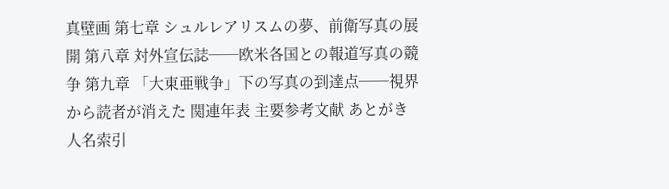真壁画 第七章 シュルレアリスムの夢、前衛写真の展開 第八章 対外宣伝誌──欧米各国との報道写真の競争 第九章 「大東亜戦争」下の写真の到達点──視界から読者が消えた 関連年表 主要参考文献 あとがき 人名索引